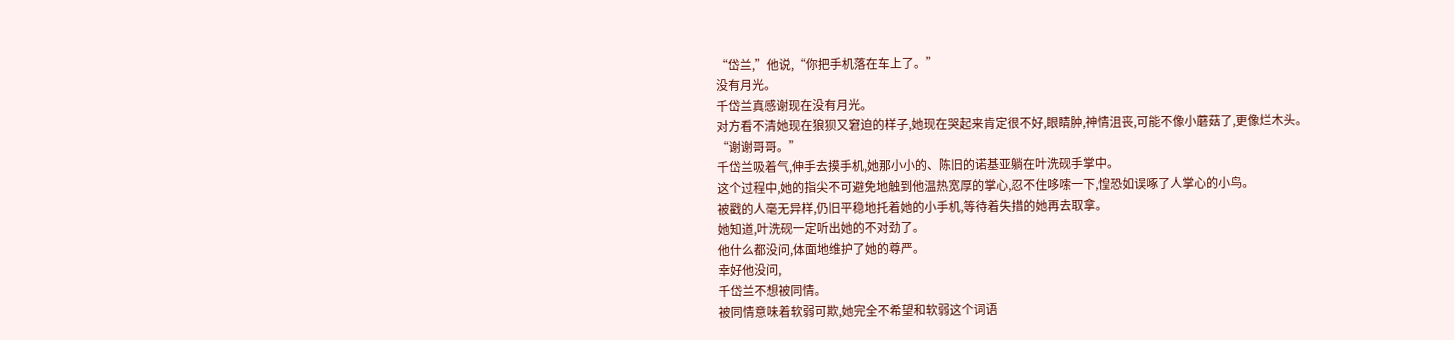“岱兰,”他说,“你把手机落在车上了。”
没有月光。
千岱兰真感谢现在没有月光。
对方看不清她现在狼狈又窘迫的样子,她现在哭起来肯定很不好,眼睛肿,神情沮丧,可能不像小蘑菇了,更像烂木头。
“谢谢哥哥。”
千岱兰吸着气,伸手去摸手机,她那小小的、陈旧的诺基亚躺在叶洗砚手掌中。
这个过程中,她的指尖不可避免地触到他温热宽厚的掌心,忍不住哆嗦一下,惶恐如误啄了人掌心的小鸟。
被戳的人毫无异样,仍旧平稳地托着她的小手机,等待着失措的她再去取拿。
她知道,叶洗砚一定听出她的不对劲了。
他什么都没问,体面地维护了她的尊严。
幸好他没问,
千岱兰不想被同情。
被同情意味着软弱可欺,她完全不希望和软弱这个词语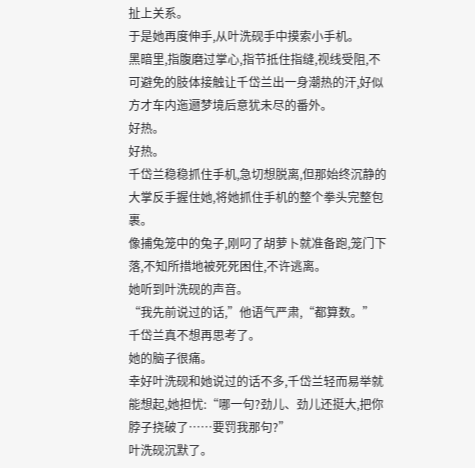扯上关系。
于是她再度伸手,从叶洗砚手中摸索小手机。
黑暗里,指腹磨过掌心,指节抵住指缝,视线受阻,不可避免的肢体接触让千岱兰出一身潮热的汗,好似方才车内迤逦梦境后意犹未尽的番外。
好热。
好热。
千岱兰稳稳抓住手机,急切想脱离,但那始终沉静的大掌反手握住她,将她抓住手机的整个拳头完整包裹。
像捕兔笼中的兔子,刚叼了胡萝卜就准备跑,笼门下落,不知所措地被死死困住,不许逃离。
她听到叶洗砚的声音。
“我先前说过的话,”他语气严肃,“都算数。”
千岱兰真不想再思考了。
她的脑子很痛。
幸好叶洗砚和她说过的话不多,千岱兰轻而易举就能想起,她担忧:“哪一句?劲儿、劲儿还挺大,把你脖子挠破了……要罚我那句?”
叶洗砚沉默了。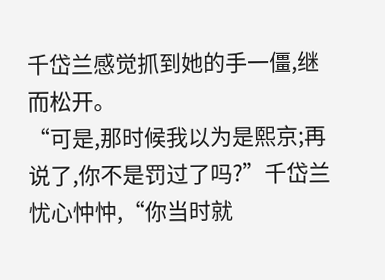千岱兰感觉抓到她的手一僵,继而松开。
“可是,那时候我以为是熙京;再说了,你不是罚过了吗?”千岱兰忧心忡忡,“你当时就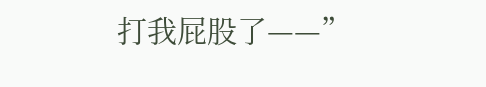打我屁股了——”